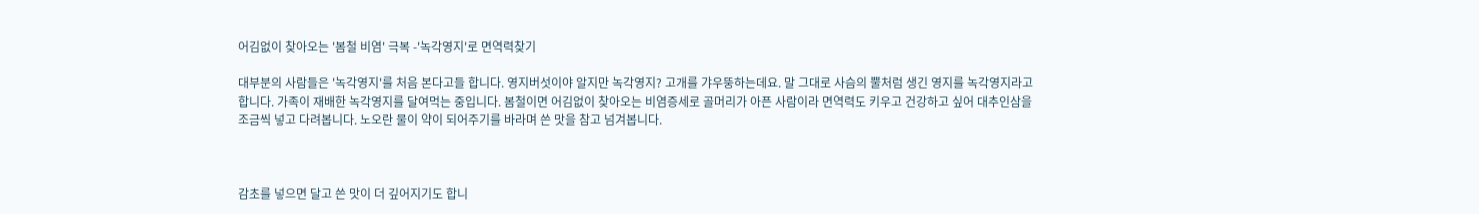어김없이 찾아오는 '봄철 비염' 극복 -'녹각영지'로 면역력찾기

대부분의 사람들은 '녹각영지'를 처음 본다고들 합니다. 영지버섯이야 알지만 녹각영지? 고개를 갸우뚱하는데요. 말 그대로 사슴의 뿔처럼 생긴 영지를 녹각영지라고 합니다. 가족이 재배한 녹각영지를 달여먹는 중입니다. 봄철이면 어김없이 찾아오는 비염증세로 골머리가 아픈 사람이라 면역력도 키우고 건강하고 싶어 대추인삼을 조금씩 넣고 다려봅니다. 노오란 물이 약이 되어주기를 바라며 쓴 맛을 참고 넘겨봅니다.



감초를 넣으면 달고 쓴 맛이 더 깊어지기도 합니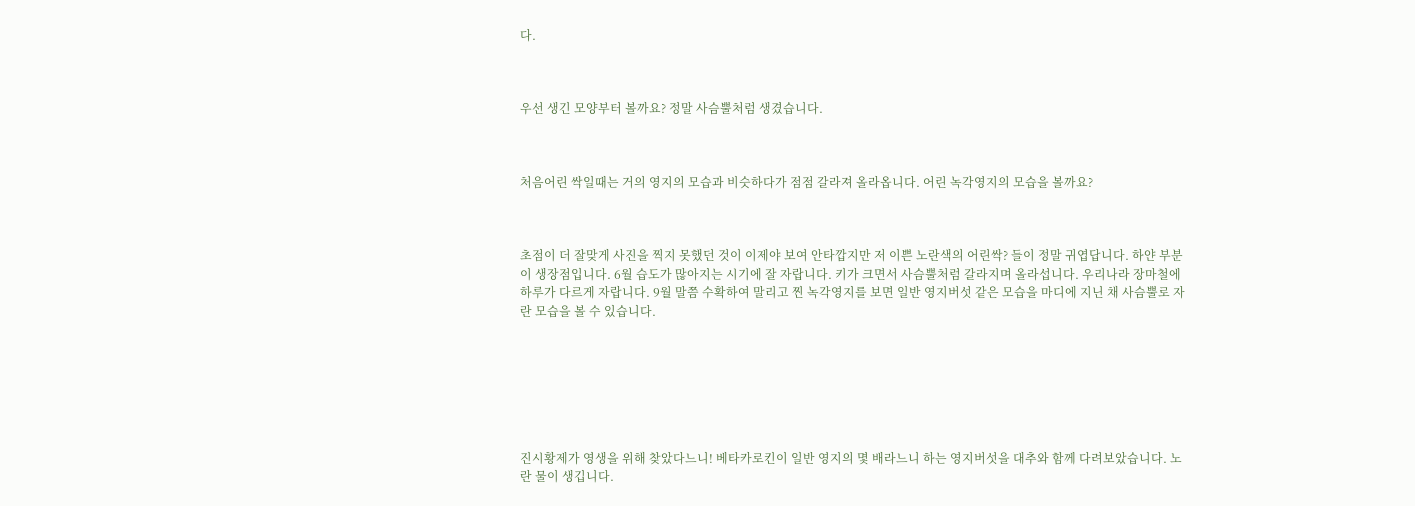다.



우선 생긴 모양부터 볼까요? 정말 사슴뿔처럼 생겼습니다.



처음어린 싹일때는 거의 영지의 모습과 비슷하다가 점점 갈라져 올라옵니다. 어린 녹각영지의 모습을 볼까요?



초점이 더 잘맞게 사진을 찍지 못했던 것이 이제야 보여 안타깝지만 저 이쁜 노란색의 어린싹? 들이 정말 귀엽답니다. 하얀 부분이 생장점입니다. 6월 습도가 많아지는 시기에 잘 자랍니다. 키가 크면서 사슴뿔처럼 갈라지며 올라섭니다. 우리나라 장마철에 하루가 다르게 자랍니다. 9월 말쯤 수확하여 말리고 찐 녹각영지를 보면 일반 영지버섯 같은 모습을 마디에 지닌 채 사슴뿔로 자란 모습을 볼 수 있습니다.







진시황제가 영생을 위해 찾았다느니! 베타카로킨이 일반 영지의 몇 배라느니 하는 영지버섯을 대추와 함께 다려보았습니다. 노란 물이 생깁니다.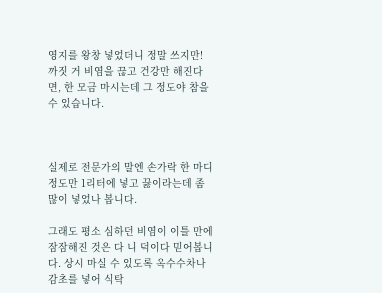영지를 왕창 넣었더니 정말 쓰지만! 까짓 거 비염을 끊고 건강만 해진다면, 한 모금 마시는데 그 정도야 참을 수 있습니다.



실제로 전문가의 말엔 손가락 한 마디 정도만 1리터에 넣고 끓이라는데 좀 많이 넣었나 봅니다.

그래도 평소 심하던 비염이 이틀 만에 잠잠해진 것은 다 니 덕이다 믿어봅니다. 상시 마실 수 있도록 옥수수차나 감초를 넣어 식탁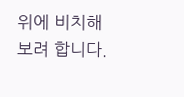위에 비치해보려 합니다.